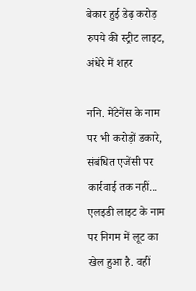बेकार हुई डेढ़ करोड़ रुपये की स्ट्रीट लाइट, अंधेरे में शहर

ननि. मेंटेनेंस के नाम पर भी करोड़ों डकारे, संबंधित एजेंसी पर कार्रवाई तक नहीं... एलइडी लाइट के नाम पर निगम में लूट का खेल हुआ है. वहीं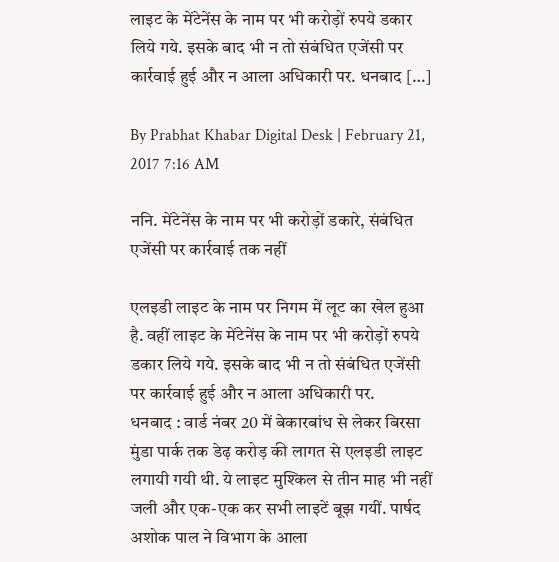लाइट के मेंटेनेंस के नाम पर भी करोड़ों रुपये डकार लिये गये. इसके बाद भी न तो संबंधित एजेंसी पर कार्रवाई हुई और न आला अधिकारी पर. धनबाद […]

By Prabhat Khabar Digital Desk | February 21, 2017 7:16 AM

ननि. मेंटेनेंस के नाम पर भी करोड़ों डकारे, संबंधित एजेंसी पर कार्रवाई तक नहीं

एलइडी लाइट के नाम पर निगम में लूट का खेल हुआ है. वहीं लाइट के मेंटेनेंस के नाम पर भी करोड़ों रुपये डकार लिये गये. इसके बाद भी न तो संबंधित एजेंसी पर कार्रवाई हुई और न आला अधिकारी पर.
धनबाद : वार्ड नंबर 20 में बेकारबांध से लेकर बिरसा मुंडा पार्क तक डेढ़ करोड़ की लागत से एलइडी लाइट लगायी गयी थी. ये लाइट मुश्किल से तीन माह भी नहीं जली और एक-एक कर सभी लाइटें बूझ गयीं. पार्षद अशोक पाल ने विभाग के आला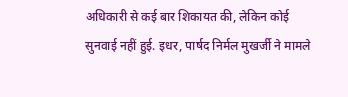अधिकारी से कई बार शिकायत की, लेकिन कोई सुनवाई नहीं हुई. इधर, पार्षद निर्मल मुखर्जी ने मामले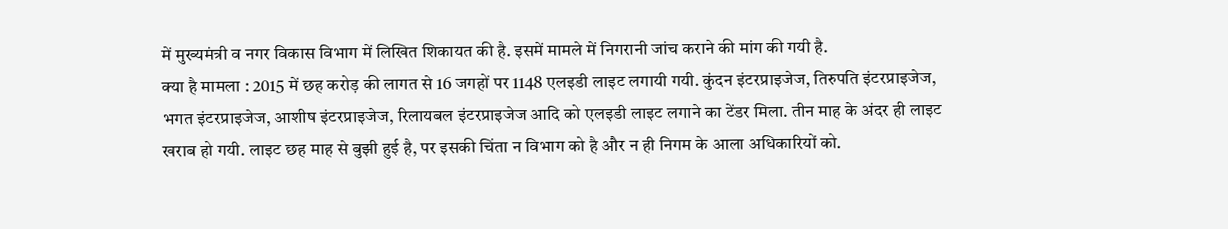में मुख्यमंत्री व नगर विकास विभाग में लिखित शिकायत की है. इसमें मामले में निगरानी जांच कराने की मांग की गयी है.
क्या है मामला : 2015 में छह करोड़ की लागत से 16 जगहों पर 1148 एलइडी लाइट लगायी गयी. कुंदन इंटरप्राइजेज, तिरुपति इंटरप्राइजेज, भगत इंटरप्राइजेज, आशीष इंटरप्राइजेज, रिलायबल इंटरप्राइजेज आदि को एलइडी लाइट लगाने का टेंडर मिला. तीन माह के अंदर ही लाइट खराब हो गयी. लाइट छह माह से बुझी हुई है, पर इसकी चिंता न विभाग को है और न ही निगम के आला अधिकारियों को.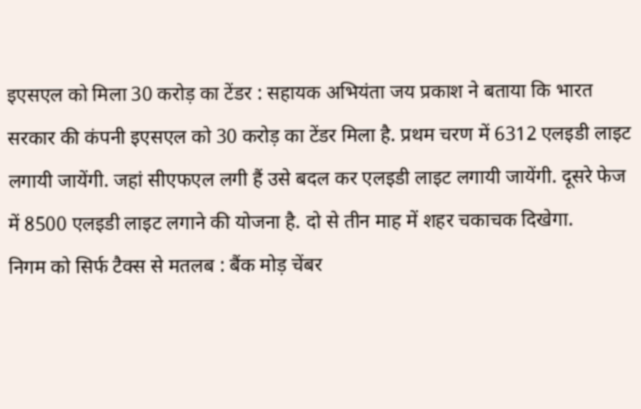इएसएल को मिला 30 करोड़ का टेंडर : सहायक अभियंता जय प्रकाश ने बताया कि भारत सरकार की कंपनी इएसएल को 30 करोड़ का टेंडर मिला है. प्रथम चरण में 6312 एलइडी लाइट लगायी जायेंगी. जहां सीएफएल लगी हैं उसे बदल कर एलइडी लाइट लगायी जायेंगी. दूसरे फेज में 8500 एलइडी लाइट लगाने की योजना है. दो से तीन माह में शहर चकाचक दिखेगा.
निगम को सिर्फ टैक्स से मतलब : बैंक मोड़ चेंबर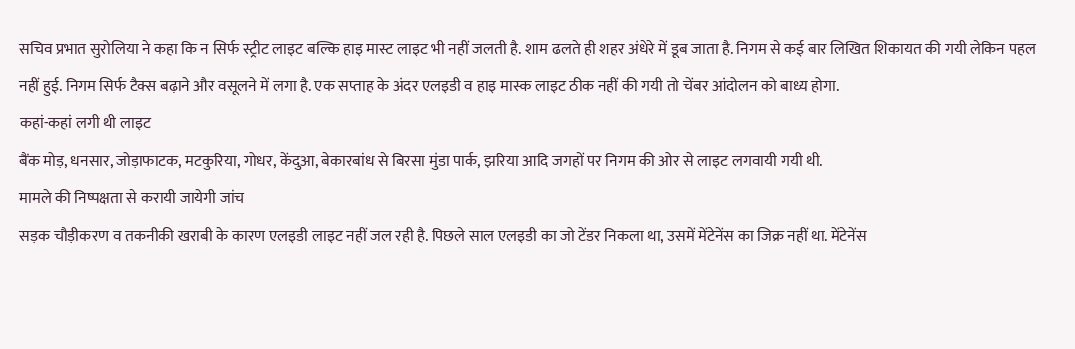सचिव प्रभात सुरोलिया ने कहा कि न सिर्फ स्ट्रीट लाइट बल्कि हाइ मास्ट लाइट भी नहीं जलती है. शाम ढलते ही शहर अंधेरे में डूब जाता है. निगम से कई बार लिखित शिकायत की गयी लेकिन पहल नहीं हुई. निगम सिर्फ टैक्स बढ़ाने और वसूलने में लगा है. एक सप्ताह के अंदर एलइडी व हाइ मास्क लाइट ठीक नहीं की गयी तो चेंबर आंदोलन को बाध्य होगा.
कहां-कहां लगी थी लाइट
बैंक मोड़, धनसार, जोड़ाफाटक, मटकुरिया, गोधर, केंदुआ, बेकारबांध से बिरसा मुंडा पार्क, झरिया आदि जगहों पर निगम की ओर से लाइट लगवायी गयी थी.
मामले की निष्पक्षता से करायी जायेगी जांच
सड़क चौड़ीकरण व तकनीकी खराबी के कारण एलइडी लाइट नहीं जल रही है. पिछले साल एलइडी का जो टेंडर निकला था, उसमें मेंटेनेंस का जिक्र नहीं था. मेंटेनेंस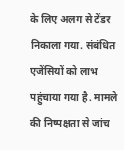के लिए अलग से टेंडर निकाला गया. संबंधित एजेंसियों को लाभ पहुंचाया गया है. मामले की निष्पक्षता से जांच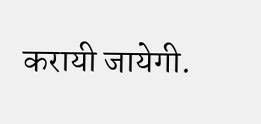करायी जायेगी.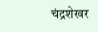चंद्रशेखर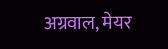अग्रवाल, मेयर